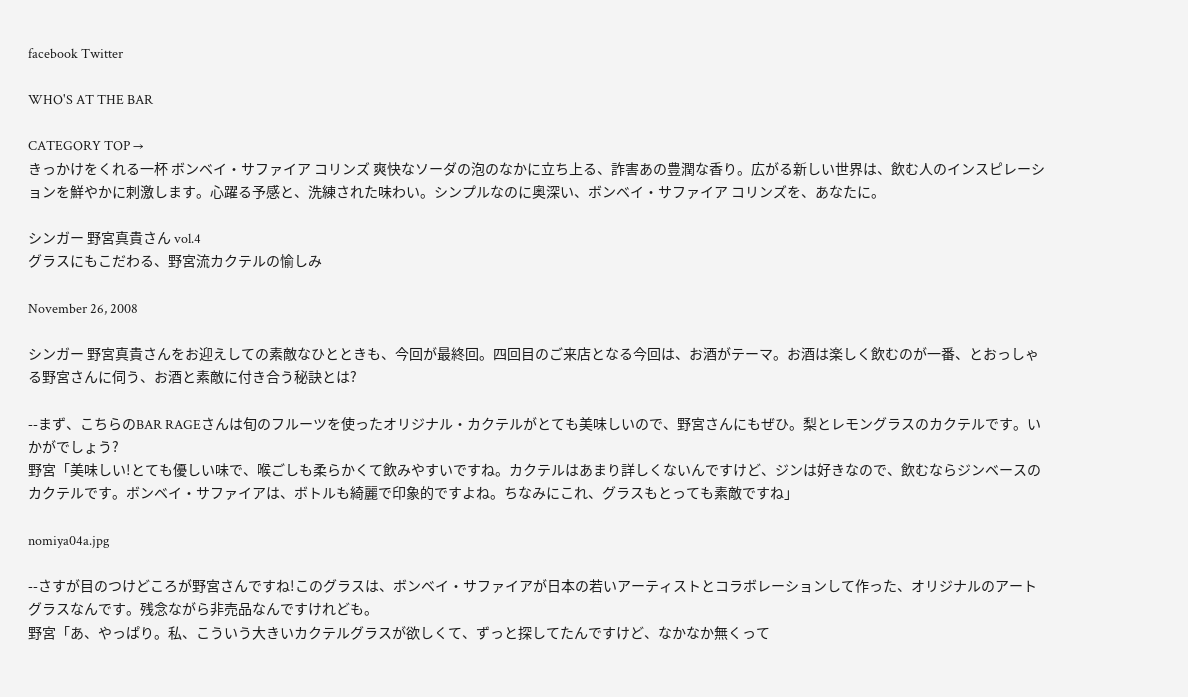facebook Twitter

WHO'S AT THE BAR

CATEGORY TOP →
きっかけをくれる一杯 ボンベイ・サファイア コリンズ 爽快なソーダの泡のなかに立ち上る、詐害あの豊潤な香り。広がる新しい世界は、飲む人のインスピレーションを鮮やかに刺激します。心躍る予感と、洗練された味わい。シンプルなのに奥深い、ボンベイ・サファイア コリンズを、あなたに。

シンガー 野宮真貴さん vol.4
グラスにもこだわる、野宮流カクテルの愉しみ

November 26, 2008

シンガー 野宮真貴さんをお迎えしての素敵なひとときも、今回が最終回。四回目のご来店となる今回は、お酒がテーマ。お酒は楽しく飲むのが一番、とおっしゃる野宮さんに伺う、お酒と素敵に付き合う秘訣とは?

--まず、こちらのBAR RAGEさんは旬のフルーツを使ったオリジナル・カクテルがとても美味しいので、野宮さんにもぜひ。梨とレモングラスのカクテルです。いかがでしょう?
野宮「美味しい!とても優しい味で、喉ごしも柔らかくて飲みやすいですね。カクテルはあまり詳しくないんですけど、ジンは好きなので、飲むならジンベースのカクテルです。ボンベイ・サファイアは、ボトルも綺麗で印象的ですよね。ちなみにこれ、グラスもとっても素敵ですね」

nomiya04a.jpg

--さすが目のつけどころが野宮さんですね!このグラスは、ボンベイ・サファイアが日本の若いアーティストとコラボレーションして作った、オリジナルのアートグラスなんです。残念ながら非売品なんですけれども。
野宮「あ、やっぱり。私、こういう大きいカクテルグラスが欲しくて、ずっと探してたんですけど、なかなか無くって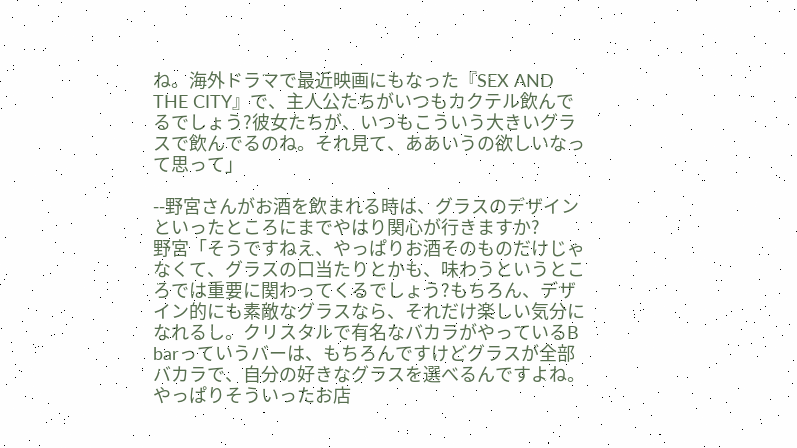ね。海外ドラマで最近映画にもなった『SEX AND THE CITY』で、主人公たちがいつもカクテル飲んでるでしょう?彼女たちが、いつもこういう大きいグラスで飲んでるのね。それ見て、ああいうの欲しいなって思って」

--野宮さんがお酒を飲まれる時は、グラスのデザインといったところにまでやはり関心が行きますか?
野宮「そうですねえ、やっぱりお酒そのものだけじゃなくて、グラスの口当たりとかも、味わうというところでは重要に関わってくるでしょう?もちろん、デザイン的にも素敵なグラスなら、それだけ楽しい気分になれるし。クリスタルで有名なバカラがやっているB barっていうバーは、もちろんですけどグラスが全部バカラで、自分の好きなグラスを選べるんですよね。やっぱりそういったお店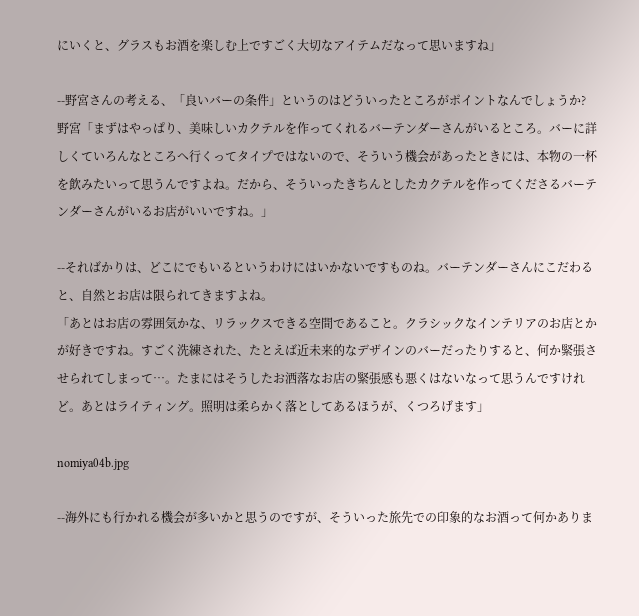にいくと、グラスもお酒を楽しむ上ですごく大切なアイテムだなって思いますね」

--野宮さんの考える、「良いバーの条件」というのはどういったところがポイントなんでしょうか?
野宮「まずはやっぱり、美味しいカクテルを作ってくれるバーテンダーさんがいるところ。バーに詳しくていろんなところへ行くってタイプではないので、そういう機会があったときには、本物の一杯を飲みたいって思うんですよね。だから、そういったきちんとしたカクテルを作ってくださるバーテンダーさんがいるお店がいいですね。」

--そればかりは、どこにでもいるというわけにはいかないですものね。バーテンダーさんにこだわると、自然とお店は限られてきますよね。
「あとはお店の雰囲気かな、リラックスできる空間であること。クラシックなインテリアのお店とかが好きですね。すごく洗練された、たとえば近未来的なデザインのバーだったりすると、何か緊張させられてしまって…。たまにはそうしたお洒落なお店の緊張感も悪くはないなって思うんですけれど。あとはライティング。照明は柔らかく落としてあるほうが、くつろげます」

nomiya04b.jpg

--海外にも行かれる機会が多いかと思うのですが、そういった旅先での印象的なお酒って何かありま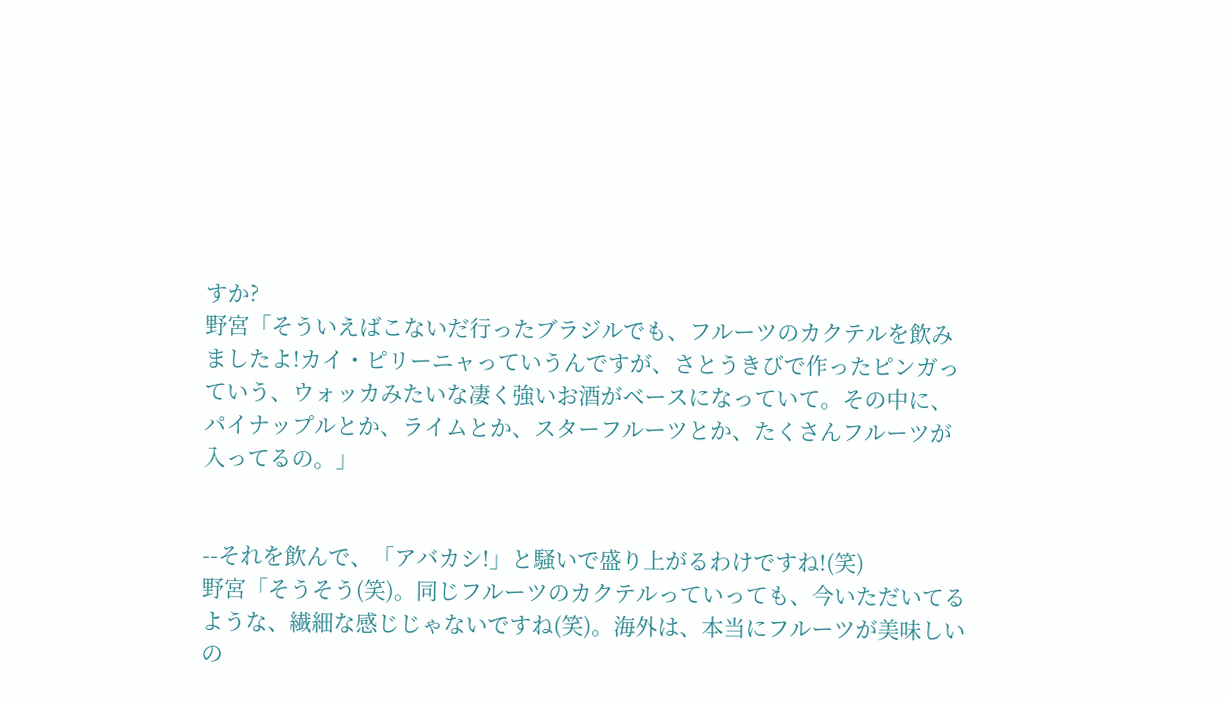すか?
野宮「そういえばこないだ行ったブラジルでも、フルーツのカクテルを飲みましたよ!カイ・ピリーニャっていうんですが、さとうきびで作ったピンガっていう、ウォッカみたいな凄く強いお酒がベースになっていて。その中に、パイナップルとか、ライムとか、スターフルーツとか、たくさんフルーツが入ってるの。」


--それを飲んで、「アバカシ!」と騒いで盛り上がるわけですね!(笑)
野宮「そうそう(笑)。同じフルーツのカクテルっていっても、今いただいてるような、繊細な感じじゃないですね(笑)。海外は、本当にフルーツが美味しいの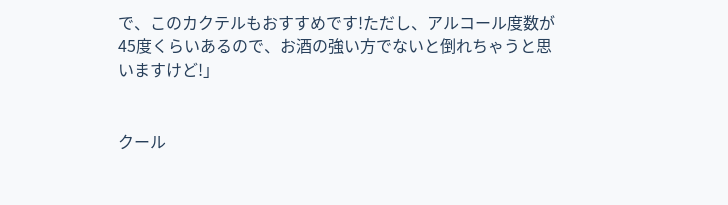で、このカクテルもおすすめです!ただし、アルコール度数が45度くらいあるので、お酒の強い方でないと倒れちゃうと思いますけど!」


クール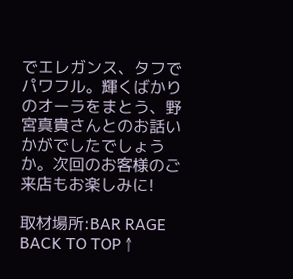でエレガンス、タフでパワフル。輝くばかりのオーラをまとう、野宮真貴さんとのお話いかがでしたでしょうか。次回のお客様のご来店もお楽しみに!

取材場所:BAR RAGE
BACK TO TOP ↑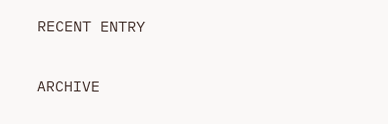RECENT ENTRY

ARCHIVE